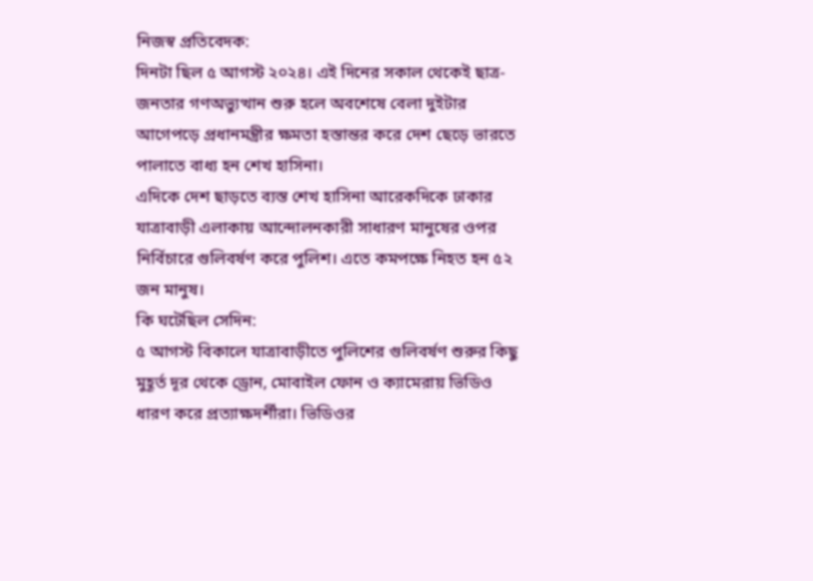নিজস্ব প্রতিবেদক:
দিনটা ছিল ৫ আগস্ট ২০২৪। এই দিনের সকাল থেকেই ছাত্র-জনতার গণঅভ্যুত্থান শুরু হলে অবশেষে বেলা দুইটার আগেপড়ে প্রধানমন্ত্রীর ক্ষমতা হস্তান্তর করে দেশ ছেড়ে ভারতে পালাতে বাধ্য হন শেখ হাসিনা।
এদিকে দেশ ছাড়তে ব্যস্ত শেখ হাসিনা আরেকদিকে ঢাকার যাত্রাবাড়ী এলাকায় আন্দোলনকারী সাধারণ মানুষের ওপর নির্বিচারে গুলিবর্ষণ করে পুলিশ। এতে কমপক্ষে নিহত হন ৫২ জন মানুষ।
কি ঘটেছিল সেদিন:
৫ আগস্ট বিকালে যাত্রাবাড়ীতে পুলিশের গুলিবর্ষণ শুরুর কিছু মুহূর্ত দূর থেকে ড্রোন, মোবাইল ফোন ও ক্যামেরায় ভিডিও ধারণ করে প্রত্যাক্ষদর্শীরা। ভিডিওর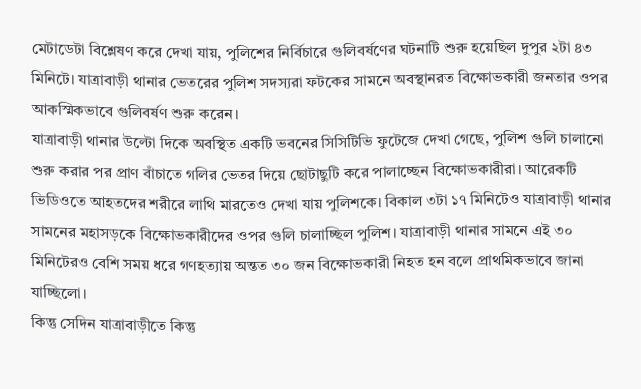মেটাডেটা বিশ্লেষণ করে দেখা যায়, পুলিশের নির্বিচারে গুলিবর্ষণের ঘটনাটি শুরু হয়েছিল দুপুর ২টা ৪৩ মিনিটে। যাত্রাবাড়ী থানার ভেতরের পুলিশ সদস্যরা ফটকের সামনে অবস্থানরত বিক্ষোভকারী জনতার ওপর আকস্মিকভাবে গুলিবর্ষণ শুরু করেন।
যাত্রাবাড়ী থানার উল্টো দিকে অবস্থিত একটি ভবনের সিসিটিভি ফুটেজে দেখা গেছে, পুলিশ গুলি চালানো শুরু করার পর প্রাণ বাঁচাতে গলির ভেতর দিয়ে ছোটাছুটি করে পালাচ্ছেন বিক্ষোভকারীরা। আরেকটি ভিডিওতে আহতদের শরীরে লাথি মারতেও দেখা যায় পুলিশকে। বিকাল ৩টা ১৭ মিনিটেও যাত্রাবাড়ী থানার সামনের মহাসড়কে বিক্ষোভকারীদের ওপর গুলি চালাচ্ছিল পুলিশ। যাত্রাবাড়ী থানার সামনে এই ৩০ মিনিটেরও বেশি সময় ধরে গণহত্যায় অন্তত ৩০ জন বিক্ষোভকারী নিহত হন বলে প্রাথমিকভাবে জানা যাচ্ছিলো।
কিন্তু সেদিন যাত্রাবাড়ীতে কিন্তু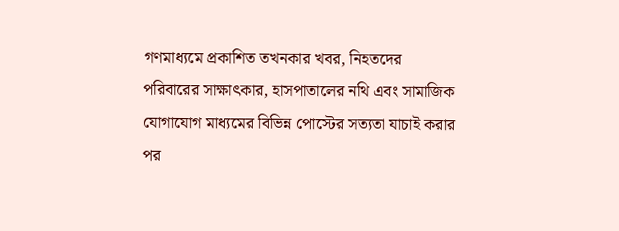গণমাধ্যমে প্রকাশিত তখনকার খবর, নিহতদের পরিবারের সাক্ষাৎকার, হাসপাতালের নথি এবং সামাজিক যোগাযোগ মাধ্যমের বিভিন্ন পোস্টের সত্যতা যাচাই করার পর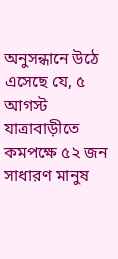অনুসন্ধানে উঠে এসেছে যে, ৫ আগস্ট যাত্রাবাড়ীতে কমপক্ষে ৫২ জন সাধারণ মানুষ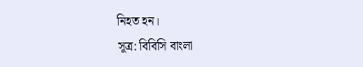নিহত হন।
সূত্র: বিবিসি বাংলা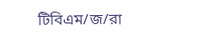টিবিএম/জ/রা